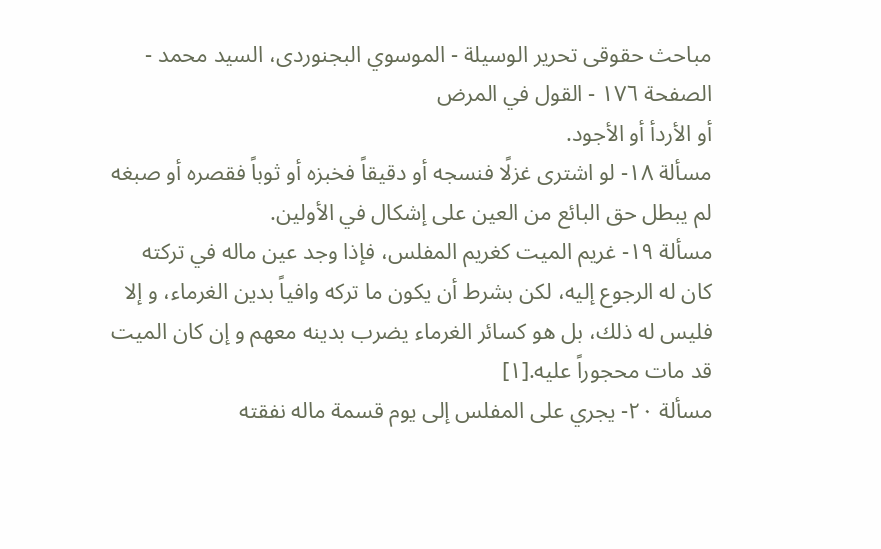مباحث حقوقى تحرير الوسيلة - الموسوي البجنوردى، السيد محمد - الصفحة ١٧٦ - القول في المرض
أو الأردأ أو الأجود.
مسألة ١٨- لو اشترى غزلًا فنسجه أو دقيقاً فخبزه أو ثوباً فقصره أو صبغه لم يبطل حق البائع من العين على إشكال في الأولين.
مسألة ١٩- غريم الميت كغريم المفلس، فإذا وجد عين ماله في تركته كان له الرجوع إليه، لكن بشرط أن يكون ما تركه وافياً بدين الغرماء، و إلا فليس له ذلك، بل هو كسائر الغرماء يضرب بدينه معهم و إن كان الميت قد مات محجوراً عليه.[١]
مسألة ٢٠- يجري على المفلس إلى يوم قسمة ماله نفقته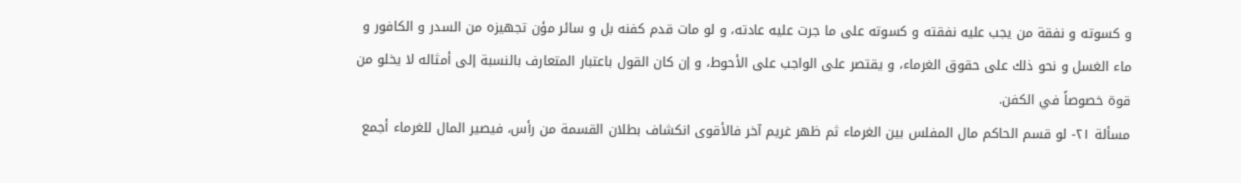و كسوته و نفقة من يجب عليه نفقته و كسوته على ما جرت عليه عادته، و لو مات قدم كفنه بل و سائر مؤن تجهيزه من السدر و الكافور و ماء الغسل و نحو ذلك على حقوق الغرماء، و يقتصر على الواجب على الأحوط، و إن كان القول باعتبار المتعارف بالنسبة إلى أمثاله لا يخلو من قوة خصوصاً في الكفن.
مسألة ٢١- لو قسم الحاكم مال المفلس بين الغرماء ثم ظهر غريم آخر فالأقوى انكشاف بطلان القسمة من رأس، فيصير المال للغرماء أجمع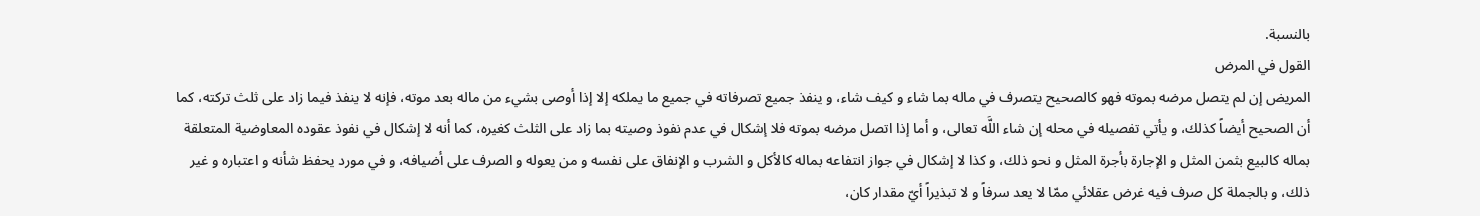بالنسبة.
القول في المرض
المريض إن لم يتصل مرضه بموته فهو كالصحيح يتصرف في ماله بما شاء و كيف شاء، و ينفذ جميع تصرفاته في جميع ما يملكه إلا إذا أوصى بشيء من ماله بعد موته، فإنه لا ينفذ فيما زاد على ثلث تركته، كما أن الصحيح أيضاً كذلك، و يأتي تفصيله في محله إن شاء اللَّه تعالى، و أما إذا اتصل مرضه بموته فلا إشكال في عدم نفوذ وصيته بما زاد على الثلث كغيره، كما أنه لا إشكال في نفوذ عقوده المعاوضية المتعلقة بماله كالبيع بثمن المثل و الإجارة بأجرة المثل و نحو ذلك، و كذا لا إشكال في جواز انتفاعه بماله كالأكل و الشرب و الإنفاق على نفسه و من يعوله و الصرف على أضيافه، و في مورد يحفظ شأنه و اعتباره و غير ذلك، و بالجملة كل صرف فيه غرض عقلائي ممّا لا يعد سرفاً و لا تبذيراً أيّ مقدار كان،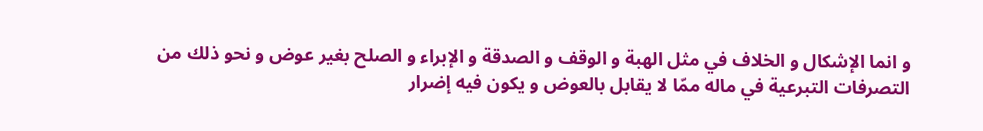و انما الإشكال و الخلاف في مثل الهبة و الوقف و الصدقة و الإبراء و الصلح بغير عوض و نحو ذلك من التصرفات التبرعية في ماله ممّا لا يقابل بالعوض و يكون فيه إضرار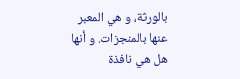بالورثة، و هي المعبر عنها بالمنجزات. و أنها هل هي نافذة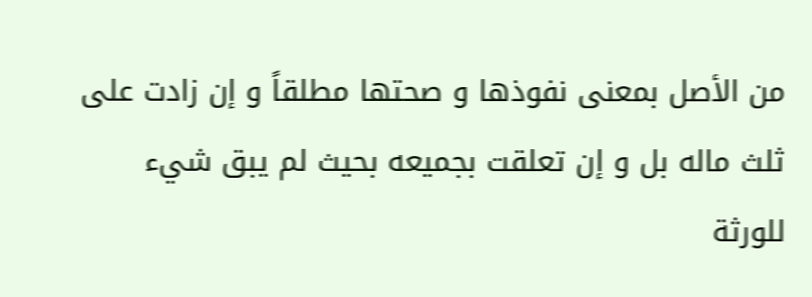من الأصل بمعنى نفوذها و صحتها مطلقاً و إن زادت على ثلث ماله بل و إن تعلقت بجميعه بحيث لم يبق شيء للورثة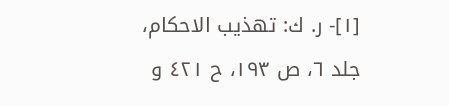[١]- ر. ك: تهذيب الاحكام، جلد ٦، ص ١٩٣، ح ٤٢١ و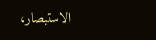الاستبصار،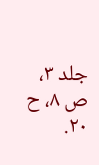جلد ٣، ص ٨، ح ٢٠.